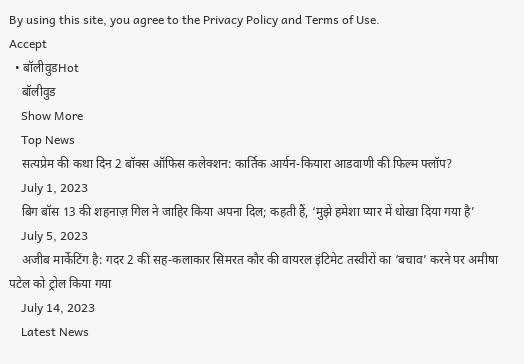By using this site, you agree to the Privacy Policy and Terms of Use.
Accept
  • बॉलीवुडHot
    बॉलीवुड
    Show More
    Top News
    सत्यप्रेम की कथा दिन 2 बॉक्स ऑफिस कलेक्शन: कार्तिक आर्यन-कियारा आडवाणी की फिल्म फ्लॉप?
    July 1, 2023
    बिग बॉस 13 की शहनाज़ गिल ने जाहिर किया अपना दिल; कहती हैं, ‘मुझे हमेशा प्यार में धोखा दिया गया है’
    July 5, 2023
    अजीब मार्केटिंग है: गदर 2 की सह-कलाकार सिमरत कौर की वायरल इंटिमेट तस्वीरों का ‘बचाव’ करने पर अमीषा पटेल को ट्रोल किया गया
    July 14, 2023
    Latest News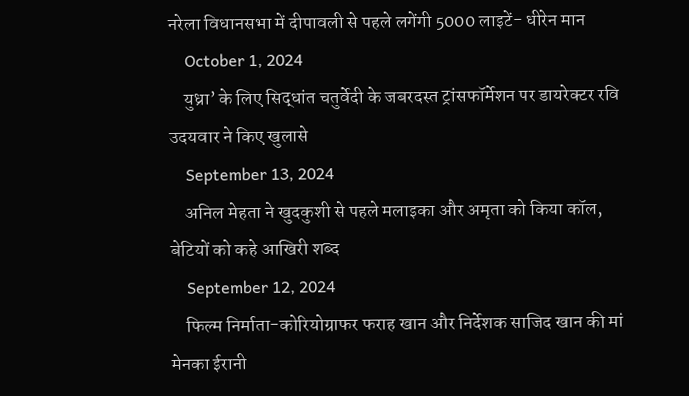नरेला विधानसभा में दीपावली से पहले लगेंगी 5000 लाइटें- धीरेन मान
    October 1, 2024
    युध्रा’ के लिए सिद्धांत चतुर्वेदी के जबरदस्त ट्रांसफॉर्मेशन पर डायरेक्टर रवि उदयवार ने किए खुलासे
    September 13, 2024
    अनिल मेहता ने खुदकुशी से पहले मलाइका और अमृता को किया कॉल, बेटियों को कहे आखिरी शब्द
    September 12, 2024
    फिल्म निर्माता-कोरियोग्राफर फराह खान और निर्देशक साजिद खान की मां मेनका ईरानी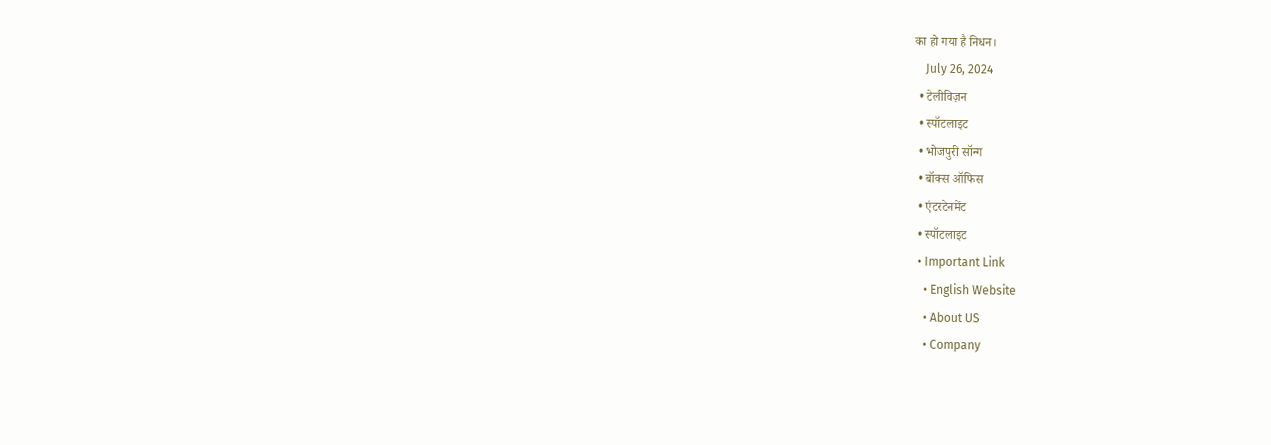का हो गया है निधन।
    July 26, 2024
  • टेलीविज़न
  • स्पॉटलाइट
  • भोजपुरी सॉन्ग
  • बॉक्स ऑफिस
  • एंटरटेनमेंट
  • स्पॉटलाइट
  • Important Link
    • English Website
    • About US
    • Company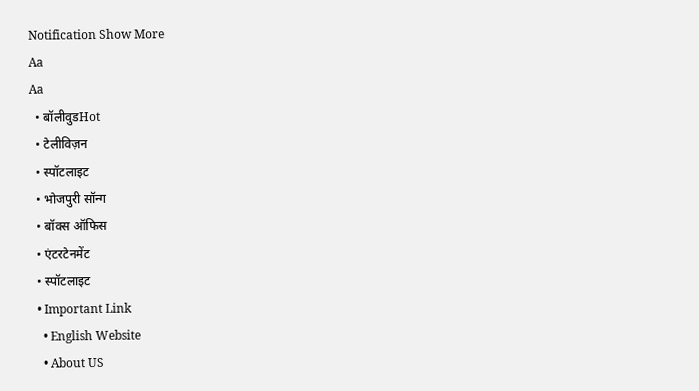Notification Show More
Aa
Aa
  • बॉलीवुडHot
  • टेलीविज़न
  • स्पॉटलाइट
  • भोजपुरी सॉन्ग
  • बॉक्स ऑफिस
  • एंटरटेनमेंट
  • स्पॉटलाइट
  • Important Link
    • English Website
    • About US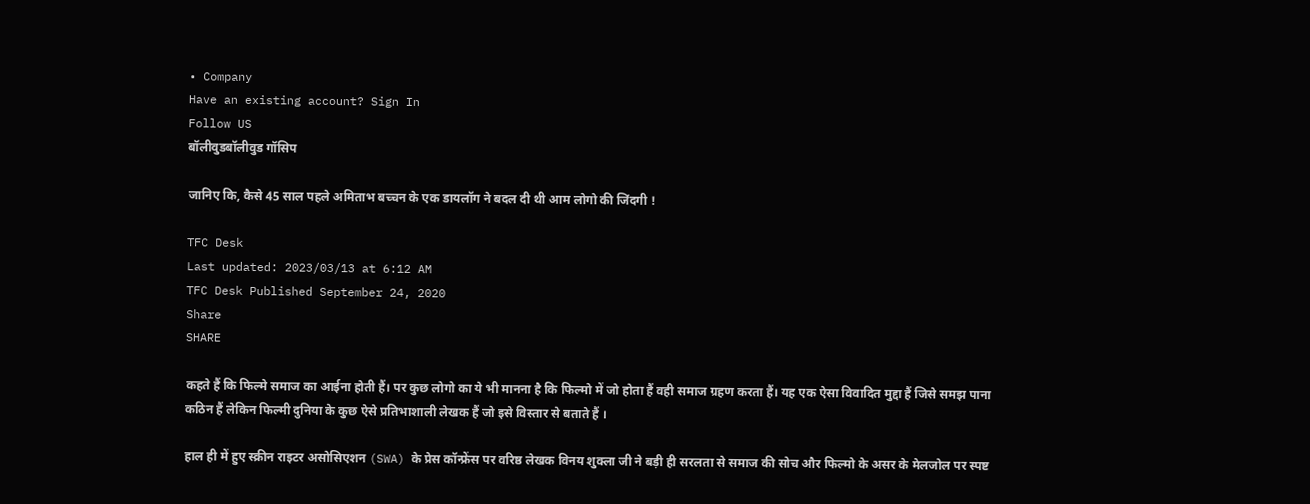• Company
Have an existing account? Sign In
Follow US
बॉलीवुडबॉलीवुड गॉसिप

जानिए कि, कैसे 45 साल पहले अमिताभ बच्चन के एक डायलॉग ने बदल दी थी आम लोगो की जिंदगी !

TFC Desk
Last updated: 2023/03/13 at 6:12 AM
TFC Desk Published September 24, 2020
Share
SHARE

कहते हैं कि फिल्मे समाज का आईना होती हैं। पर कुछ लोगो का ये भी मानना है कि फिल्मो में जो होता हैं वही समाज ग्रहण करता हैं। यह एक ऐसा विवादित मुद्दा हैं जिसे समझ पाना कठिन हैं लेकिन फिल्मी दुनिया के कुछ ऐसे प्रतिभाशाली लेखक हैं जो इसे विस्तार से बताते हैं ।

हाल ही में हुए स्क्रीन राइटर असोसिएशन (SWA) के प्रेस कॉन्फ्रेंस पर वरिष्ठ लेखक विनय शुक्ला जी ने बड़ी ही सरलता से समाज की सोच और फिल्मो के असर के मेलजोल पर स्पष्ट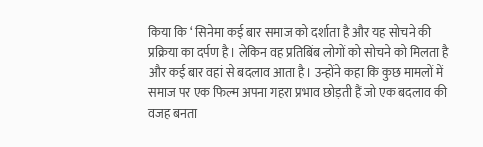किया कि ‘ सिनेमा कई बार समाज को दर्शाता है और यह सोचने की प्रक्रिया का दर्पण है। लेकिन वह प्रतिबिंब लोगों को सोचने को मिलता है और कई बार वहां से बदलाव आता है। उन्होंने कहा कि कुछ मामलों में समाज पर एक फिल्म अपना गहरा प्रभाव छोड़ती हैं जो एक बदलाव की वजह बनता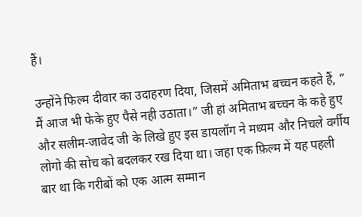हैं।

उन्होंने फिल्म दीवार का उदाहरण दिया, जिसमें अमिताभ बच्चन कहते हैं, ” मैं आज भी फेके हुए पैसे नही उठाता।” जी हां अमिताभ बच्चन के कहे हुए और सलीम-जावेद जी के लिखे हुए इस डायलॉग ने मध्यम और निचले वर्गीय लोगो की सोच को बदलकर रख दिया था। जहा एक फ़िल्म में यह पहली बार था कि गरीबों को एक आत्म सम्मान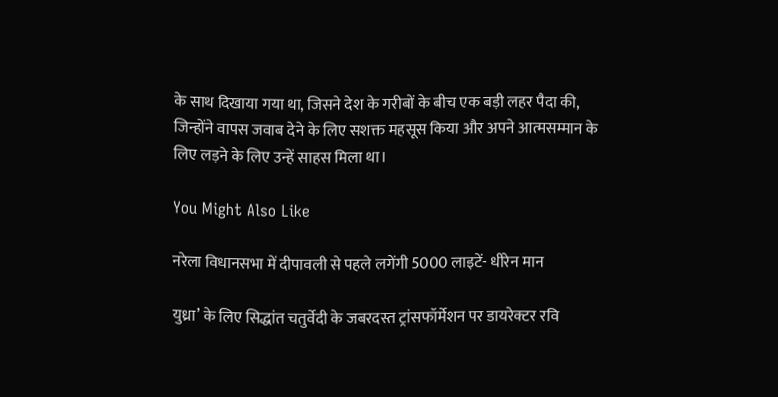के साथ दिखाया गया था, जिसने देश के गरीबों के बीच एक बड़ी लहर पैदा की, जिन्होंने वापस जवाब देने के लिए सशक्त महसूस किया और अपने आत्मसम्मान के लिए लड़ने के लिए उन्हें साहस मिला था।

You Might Also Like

नरेला विधानसभा में दीपावली से पहले लगेंगी 5000 लाइटें- धीरेन मान

युध्रा’ के लिए सिद्धांत चतुर्वेदी के जबरदस्त ट्रांसफॉर्मेशन पर डायरेक्टर रवि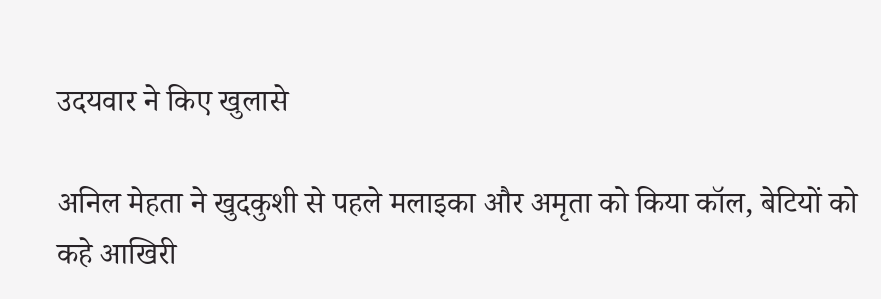उदयवार ने किए खुलासे

अनिल मेहता ने खुदकुशी से पहले मलाइका और अमृता को किया कॉल, बेटियों को कहे आखिरी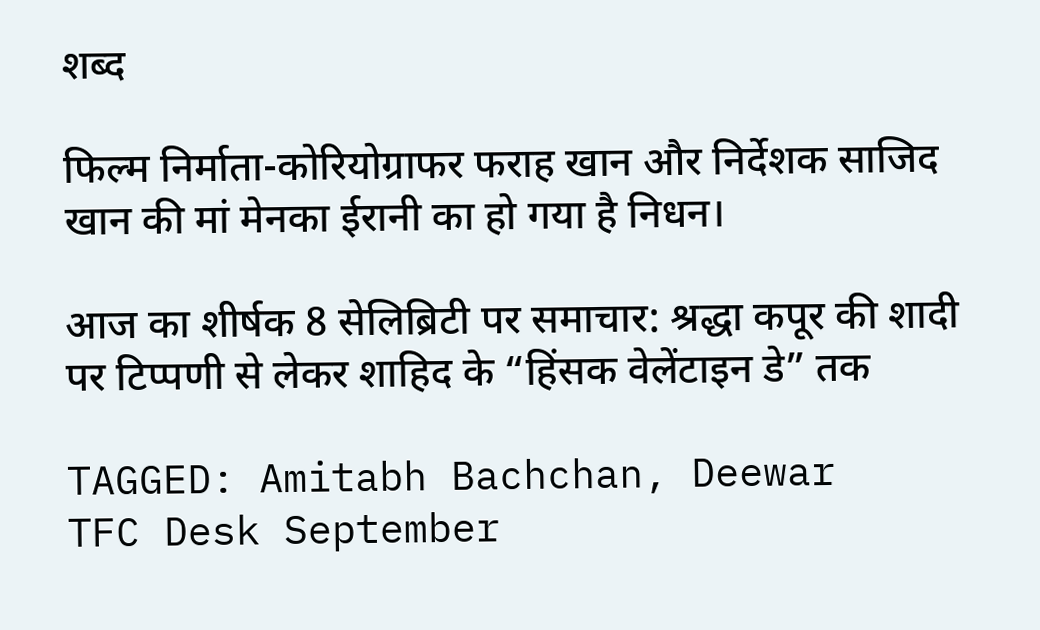शब्द

फिल्म निर्माता-कोरियोग्राफर फराह खान और निर्देशक साजिद खान की मां मेनका ईरानी का हो गया है निधन।

आज का शीर्षक 8 सेलिब्रिटी पर समाचार: श्रद्धा कपूर की शादी पर टिप्पणी से लेकर शाहिद के “हिंसक वेलेंटाइन डे” तक

TAGGED: Amitabh Bachchan, Deewar
TFC Desk September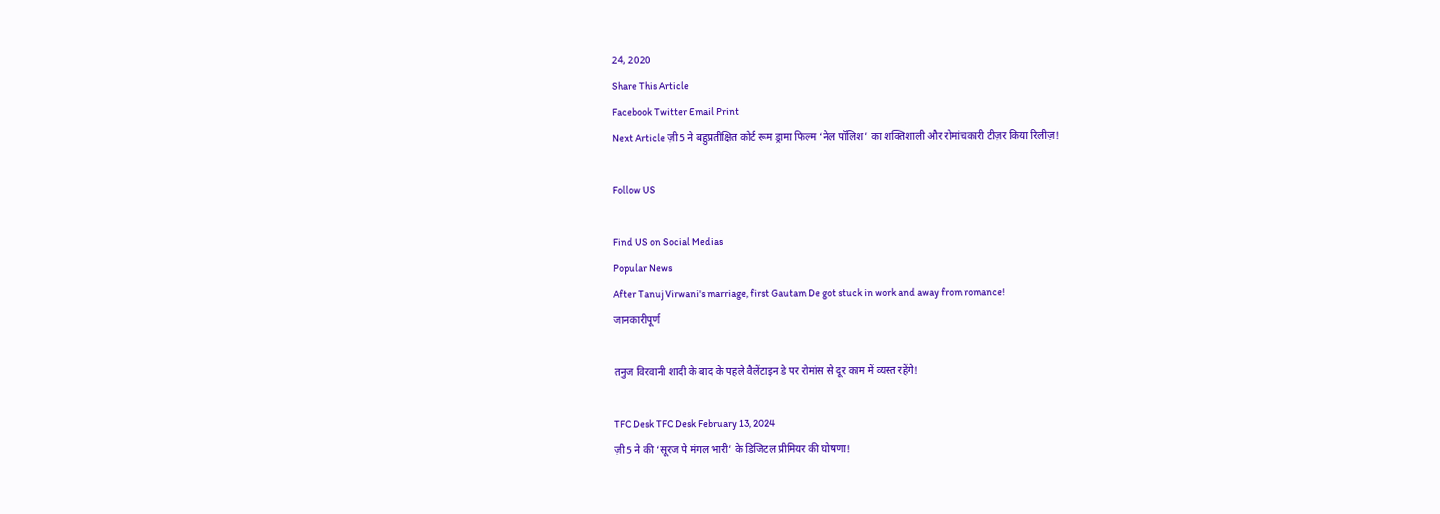24, 2020
Share This Article
Facebook Twitter Email Print
Next Article ज़ी5 ने बहुप्रतीक्षित कोर्ट रूम ड्रामा फिल्म ‘नेल पॉलिश’ का शक्तिशाली और रोमांचकारी टीज़र किया रिलीज़!

Follow US

Find US on Social Medias
Popular News
After Tanuj Virwani's marriage, first Gautam De got stuck in work and away from romance!
जानकारीपूर्ण

तनुज विरवानी शादी के बाद के पहले वैलेंटाइन डे पर रोमांस से दूर काम में व्यस्त रहेंगे!

TFC Desk TFC Desk February 13, 2024
ज़ी5 ने की ‘सूरज पे मंगल भारी’ के डिजिटल प्रीमियर की घोषणा!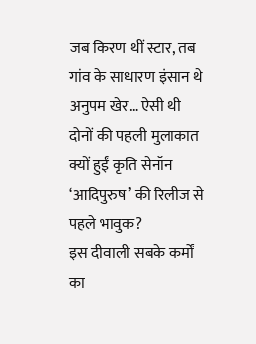जब किरण थीं स्टार, तब गांव के साधारण इंसान थे अनुपम खेर… ऐसी थी दोनों की पहली मुलाकात
क्यों हुईं कृति सेनॉन ‘आदिपुरुष’ की रिलीज से पहले भावुक?
इस दीवाली सबके कर्मों का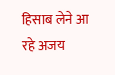हिसाब लेने आ रहे अजय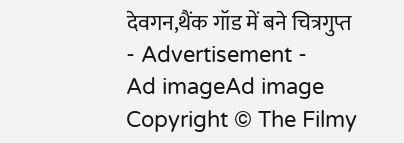देवगन,थैंक गॉड में बने चित्रगुप्त
- Advertisement -
Ad imageAd image
Copyright © The Filmy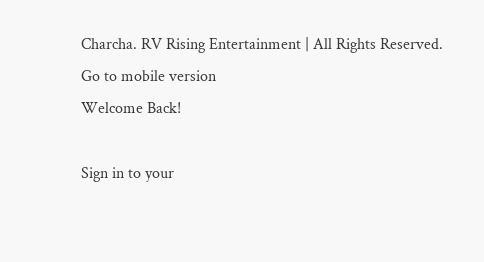Charcha. RV Rising Entertainment | All Rights Reserved.
Go to mobile version
Welcome Back!

Sign in to your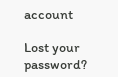account

Lost your password?